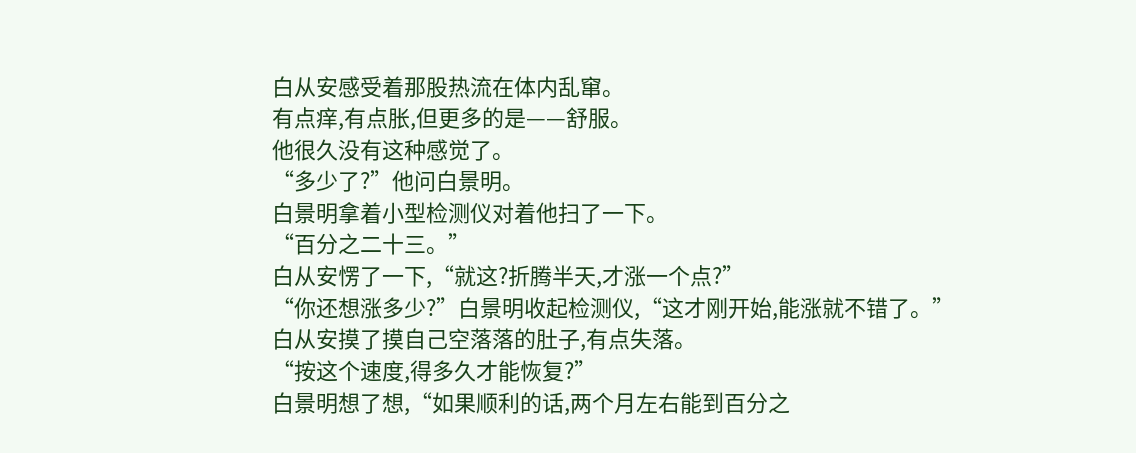白从安感受着那股热流在体内乱窜。
有点痒,有点胀,但更多的是——舒服。
他很久没有这种感觉了。
“多少了?”他问白景明。
白景明拿着小型检测仪对着他扫了一下。
“百分之二十三。”
白从安愣了一下,“就这?折腾半天,才涨一个点?”
“你还想涨多少?”白景明收起检测仪,“这才刚开始,能涨就不错了。”
白从安摸了摸自己空落落的肚子,有点失落。
“按这个速度,得多久才能恢复?”
白景明想了想,“如果顺利的话,两个月左右能到百分之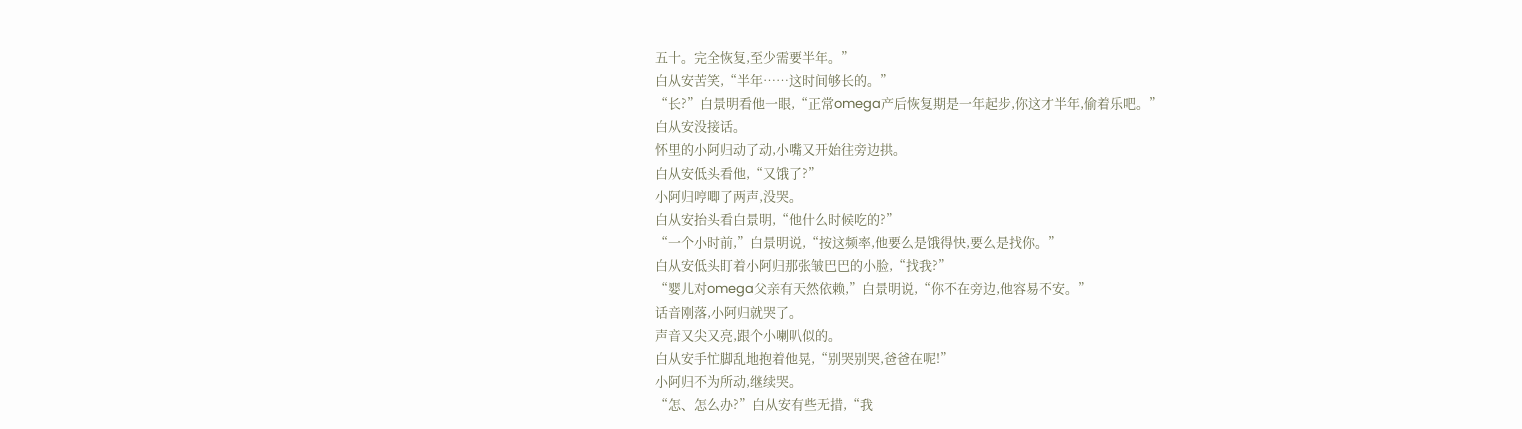五十。完全恢复,至少需要半年。”
白从安苦笑,“半年……这时间够长的。”
“长?”白景明看他一眼,“正常omega产后恢复期是一年起步,你这才半年,偷着乐吧。”
白从安没接话。
怀里的小阿归动了动,小嘴又开始往旁边拱。
白从安低头看他,“又饿了?”
小阿归哼唧了两声,没哭。
白从安抬头看白景明,“他什么时候吃的?”
“一个小时前,”白景明说,“按这频率,他要么是饿得快,要么是找你。”
白从安低头盯着小阿归那张皱巴巴的小脸,“找我?”
“婴儿对omega父亲有天然依赖,”白景明说,“你不在旁边,他容易不安。”
话音刚落,小阿归就哭了。
声音又尖又亮,跟个小喇叭似的。
白从安手忙脚乱地抱着他晃,“别哭别哭,爸爸在呢!”
小阿归不为所动,继续哭。
“怎、怎么办?”白从安有些无措,“我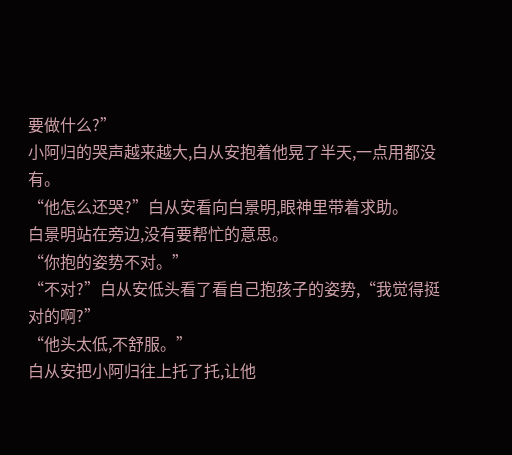要做什么?”
小阿归的哭声越来越大,白从安抱着他晃了半天,一点用都没有。
“他怎么还哭?”白从安看向白景明,眼神里带着求助。
白景明站在旁边,没有要帮忙的意思。
“你抱的姿势不对。”
“不对?”白从安低头看了看自己抱孩子的姿势,“我觉得挺对的啊?”
“他头太低,不舒服。”
白从安把小阿归往上托了托,让他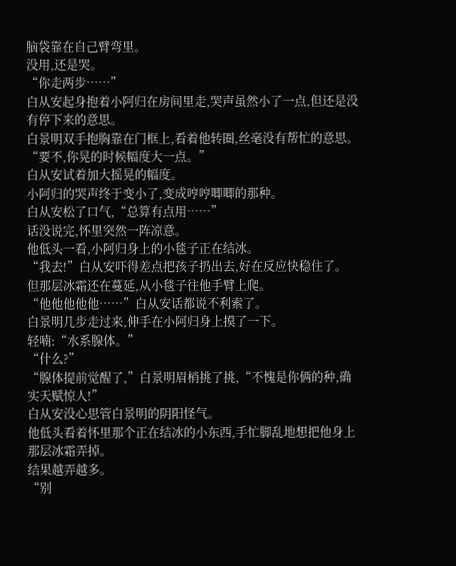脑袋靠在自己臂弯里。
没用,还是哭。
“你走两步……”
白从安起身抱着小阿归在房间里走,哭声虽然小了一点,但还是没有停下来的意思。
白景明双手抱胸靠在门框上,看着他转圈,丝毫没有帮忙的意思。
“要不,你晃的时候幅度大一点。”
白从安试着加大摇晃的幅度。
小阿归的哭声终于变小了,变成哼哼唧唧的那种。
白从安松了口气,“总算有点用……”
话没说完,怀里突然一阵凉意。
他低头一看,小阿归身上的小毯子正在结冰。
“我去!”白从安吓得差点把孩子扔出去,好在反应快稳住了。
但那层冰霜还在蔓延,从小毯子往他手臂上爬。
“他他他他他……”白从安话都说不利索了。
白景明几步走过来,伸手在小阿归身上摸了一下。
轻喃:“水系腺体。”
“什么?”
“腺体提前觉醒了,”白景明眉梢挑了挑,“不愧是你俩的种,确实天赋惊人!”
白从安没心思管白景明的阴阳怪气。
他低头看着怀里那个正在结冰的小东西,手忙脚乱地想把他身上那层冰霜弄掉。
结果越弄越多。
“别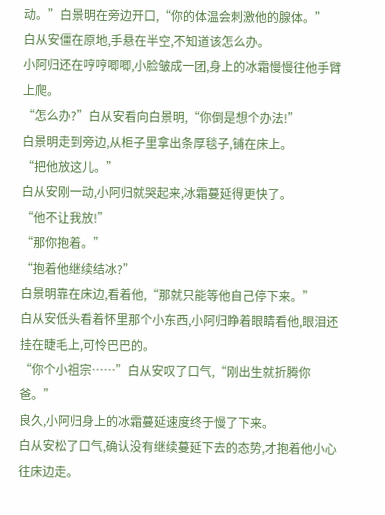动。”白景明在旁边开口,“你的体温会刺激他的腺体。”
白从安僵在原地,手悬在半空,不知道该怎么办。
小阿归还在哼哼唧唧,小脸皱成一团,身上的冰霜慢慢往他手臂上爬。
“怎么办?”白从安看向白景明,“你倒是想个办法!”
白景明走到旁边,从柜子里拿出条厚毯子,铺在床上。
“把他放这儿。”
白从安刚一动,小阿归就哭起来,冰霜蔓延得更快了。
“他不让我放!”
“那你抱着。”
“抱着他继续结冰?”
白景明靠在床边,看着他,“那就只能等他自己停下来。”
白从安低头看着怀里那个小东西,小阿归睁着眼睛看他,眼泪还挂在睫毛上,可怜巴巴的。
“你个小祖宗……”白从安叹了口气,“刚出生就折腾你爸。”
良久,小阿归身上的冰霜蔓延速度终于慢了下来。
白从安松了口气,确认没有继续蔓延下去的态势,才抱着他小心往床边走。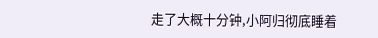走了大概十分钟,小阿归彻底睡着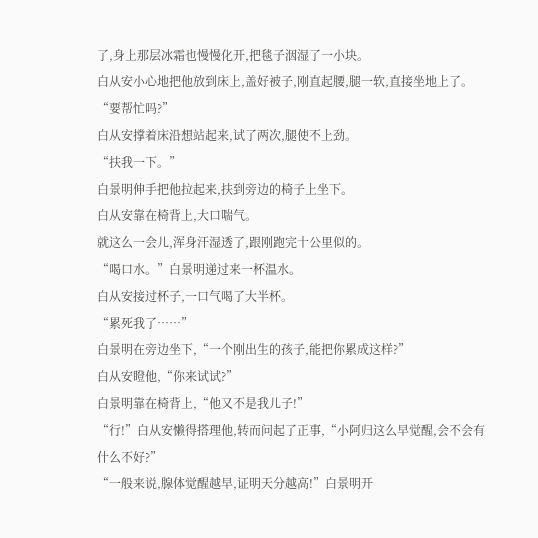了,身上那层冰霜也慢慢化开,把毯子洇湿了一小块。
白从安小心地把他放到床上,盖好被子,刚直起腰,腿一软,直接坐地上了。
“要帮忙吗?”
白从安撑着床沿想站起来,试了两次,腿使不上劲。
“扶我一下。”
白景明伸手把他拉起来,扶到旁边的椅子上坐下。
白从安靠在椅背上,大口喘气。
就这么一会儿,浑身汗湿透了,跟刚跑完十公里似的。
“喝口水。”白景明递过来一杯温水。
白从安接过杯子,一口气喝了大半杯。
“累死我了……”
白景明在旁边坐下,“一个刚出生的孩子,能把你累成这样?”
白从安瞪他,“你来试试?”
白景明靠在椅背上,“他又不是我儿子!”
“行!”白从安懒得搭理他,转而问起了正事,“小阿归这么早觉醒,会不会有什么不好?”
“一般来说,腺体觉醒越早,证明天分越高!”白景明开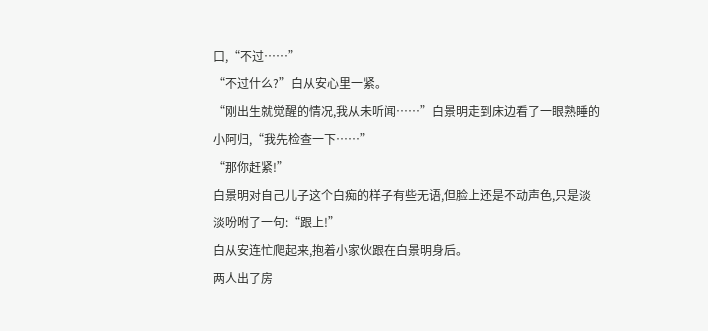口,“不过……”
“不过什么?”白从安心里一紧。
“刚出生就觉醒的情况,我从未听闻……”白景明走到床边看了一眼熟睡的小阿归,“我先检查一下……”
“那你赶紧!”
白景明对自己儿子这个白痴的样子有些无语,但脸上还是不动声色,只是淡淡吩咐了一句:“跟上!”
白从安连忙爬起来,抱着小家伙跟在白景明身后。
两人出了房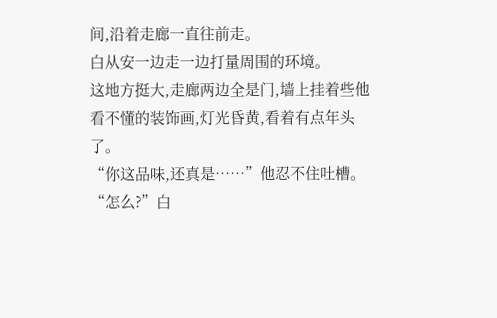间,沿着走廊一直往前走。
白从安一边走一边打量周围的环境。
这地方挺大,走廊两边全是门,墙上挂着些他看不懂的装饰画,灯光昏黄,看着有点年头了。
“你这品味,还真是……”他忍不住吐槽。
“怎么?”白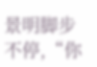景明脚步不停,“你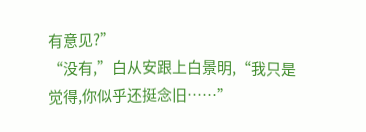有意见?”
“没有,”白从安跟上白景明,“我只是觉得,你似乎还挺念旧……”